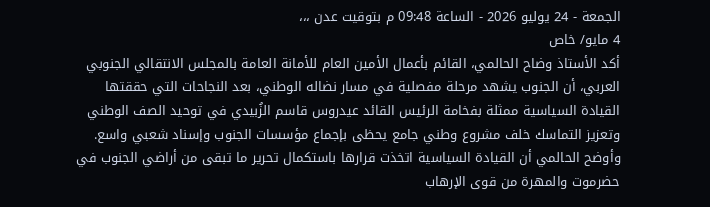الجمعة - 24 يوليو 2026 - الساعة 09:48 م بتوقيت عدن ،،،
4 مايو/ خاص
أكد الأستاذ وضاح الحالمي، القائم بأعمال الأمين العام للأمانة العامة بالمجلس الانتقالي الجنوبي العربي، أن الجنوب يشهد مرحلة مفصلية في مسار نضاله الوطني، بعد النجاحات التي حققتها القيادة السياسية ممثلة بفخامة الرئيس القائد عيدروس قاسم الزُبيدي في توحيد الصف الوطني وتعزيز التماسك خلف مشروع وطني جامع يحظى بإجماع مؤسسات الجنوب وإسناد شعبي واسع.
وأوضح الحالمي أن القيادة السياسية اتخذت قرارها باستكمال تحرير ما تبقى من أراضي الجنوب في حضرموت والمهرة من قوى الإرهاب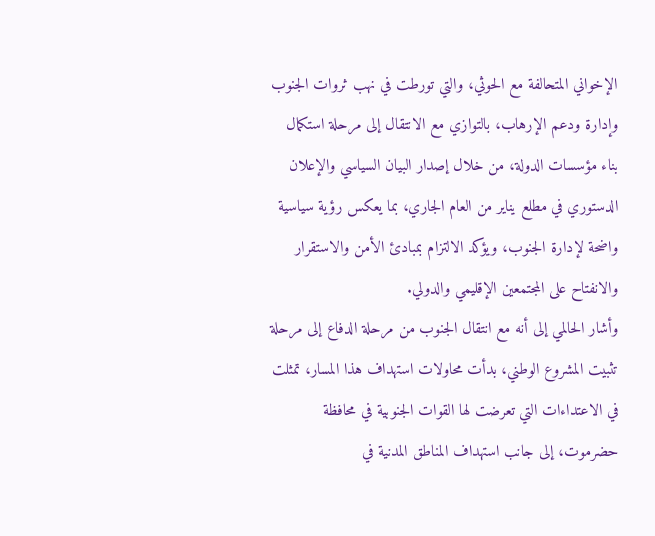الإخواني المتحالفة مع الحوثي، والتي تورطت في نهب ثروات الجنوب وإدارة ودعم الإرهاب، بالتوازي مع الانتقال إلى مرحلة استكمال بناء مؤسسات الدولة، من خلال إصدار البيان السياسي والإعلان الدستوري في مطلع يناير من العام الجاري، بما يعكس رؤية سياسية واضحة لإدارة الجنوب، ويؤكد الالتزام بمبادئ الأمن والاستقرار والانفتاح على المجتمعين الإقليمي والدولي.
وأشار الحالمي إلى أنه مع انتقال الجنوب من مرحلة الدفاع إلى مرحلة تثبيت المشروع الوطني، بدأت محاولات استهداف هذا المسار، تمثلت في الاعتداءات التي تعرضت لها القوات الجنوبية في محافظة حضرموت، إلى جانب استهداف المناطق المدنية في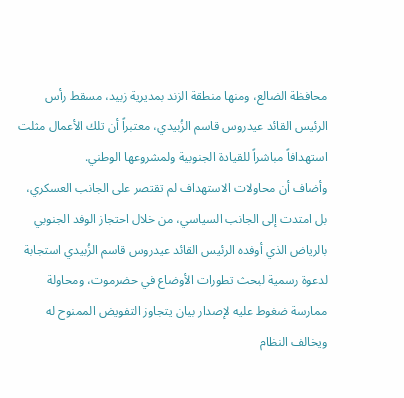محافظة الضالع، ومنها منطقة الزند بمديرية زبيد، مسقط رأس الرئيس القائد عيدروس قاسم الزُبيدي، معتبراً أن تلك الأعمال مثلت استهدافاً مباشراً للقيادة الجنوبية ولمشروعها الوطني.
وأضاف أن محاولات الاستهداف لم تقتصر على الجانب العسكري، بل امتدت إلى الجانب السياسي، من خلال احتجاز الوفد الجنوبي بالرياض الذي أوفده الرئيس القائد عيدروس قاسم الزُبيدي استجابة لدعوة رسمية لبحث تطورات الأوضاع في حضرموت، ومحاولة ممارسة ضغوط عليه لإصدار بيان يتجاوز التفويض الممنوح له ويخالف النظام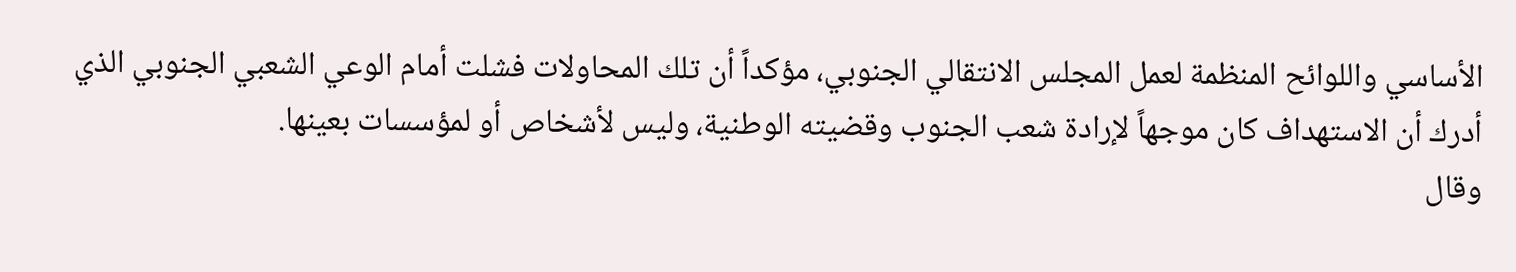الأساسي واللوائح المنظمة لعمل المجلس الانتقالي الجنوبي، مؤكداً أن تلك المحاولات فشلت أمام الوعي الشعبي الجنوبي الذي أدرك أن الاستهداف كان موجهاً لإرادة شعب الجنوب وقضيته الوطنية، وليس لأشخاص أو لمؤسسات بعينها.
وقال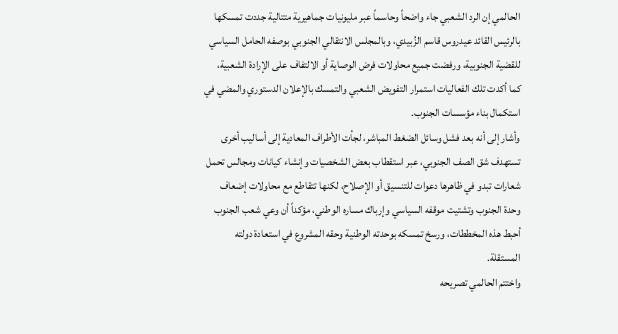الحالمي إن الرد الشعبي جاء واضحاً وحاسماً عبر مليونيات جماهيرية متتالية جددت تمسكها بالرئيس القائد عيدروس قاسم الزُبيدي، وبالمجلس الانتقالي الجنوبي بوصفه الحامل السياسي للقضية الجنوبية، ورفضت جميع محاولات فرض الوصاية أو الالتفاف على الإرادة الشعبية، كما أكدت تلك الفعاليات استمرار التفويض الشعبي والتمسك بالإعلان الدستوري والمضي في استكمال بناء مؤسسات الجنوب.
وأشار إلى أنه بعد فشل وسائل الضغط المباشر، لجأت الأطراف المعادية إلى أساليب أخرى تستهدف شق الصف الجنوبي، عبر استقطاب بعض الشخصيات وإنشاء كيانات ومجالس تحمل شعارات تبدو في ظاهرها دعوات للتنسيق أو الإصلاح، لكنها تتقاطع مع محاولات إضعاف وحدة الجنوب وتشتيت موقفه السياسي وإرباك مساره الوطني، مؤكداً أن وعي شعب الجنوب أحبط هذه المخططات، ورسخ تمسكه بوحدته الوطنية وحقه المشروع في استعادة دولته المستقلة.
واختتم الحالمي تصريحه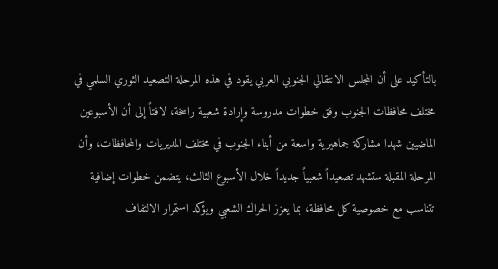بالتأكيد على أن المجلس الانتقالي الجنوبي العربي يقود في هذه المرحلة التصعيد الثوري السلمي في مختلف محافظات الجنوب وفق خطوات مدروسة وإرادة شعبية راسخة، لافتاً إلى أن الأسبوعين الماضيين شهدا مشاركة جماهيرية واسعة من أبناء الجنوب في مختلف المديريات والمحافظات، وأن المرحلة المقبلة ستشهد تصعيداً شعبياً جديداً خلال الأسبوع الثالث، يتضمن خطوات إضافية تتناسب مع خصوصية كل محافظة، بما يعزز الحراك الشعبي ويؤكد استمرار الالتفاف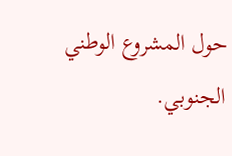حول المشروع الوطني الجنوبي.